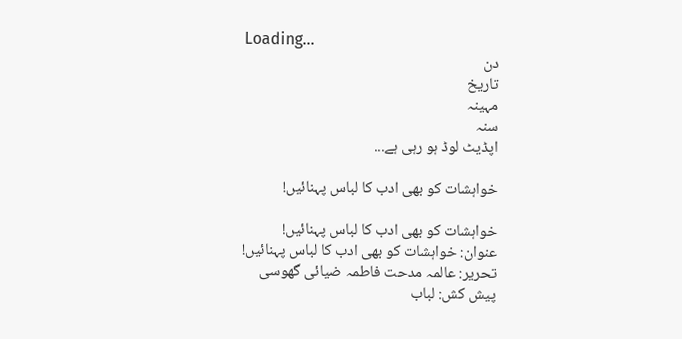Loading...
دن
تاریخ
مہینہ
سنہ
اپڈیٹ لوڈ ہو رہی ہے...

خواہشات کو بھی ادب کا لباس پہنائیں!

خواہشات کو بھی ادب کا لباس پہنائیں!
عنوان: خواہشات کو بھی ادب کا لباس پہنائیں!
تحریر: عالمہ مدحت فاطمہ ضیائی گھوسی
پیش کش: لباب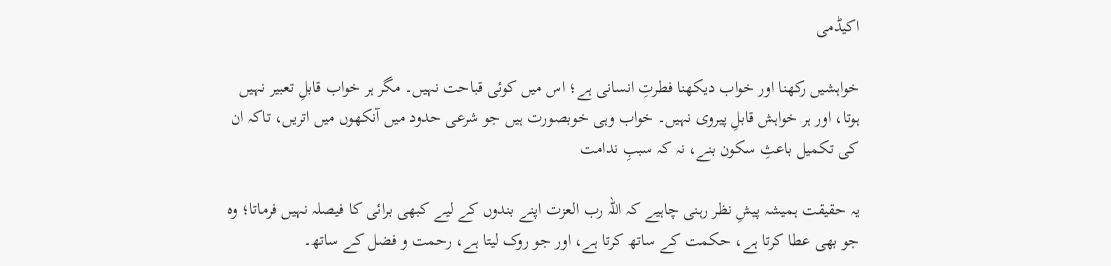اکیڈمی

خواہشیں رکھنا اور خواب دیکھنا فطرتِ انسانی ہے؛ اس میں کوئی قباحت نہیں۔ مگر ہر خواب قابلِ تعبیر نہیں ہوتا، اور ہر خواہش قابلِ پیروی نہیں۔ خواب وہی خوبصورت ہیں جو شرعی حدود میں آنکھوں میں اتریں، تاکہ ان کی تکمیل باعثِ سکون بنے، نہ کہ سببِ ندامت

یہ حقیقت ہمیشہ پیشِ نظر رہنی چاہیے کہ اللہ رب العزت اپنے بندوں کے لیے کبھی برائی کا فیصلہ نہیں فرماتا؛ وہ جو بھی عطا کرتا ہے، حکمت کے ساتھ کرتا ہے، اور جو روک لیتا ہے، رحمت و فضل کے ساتھ۔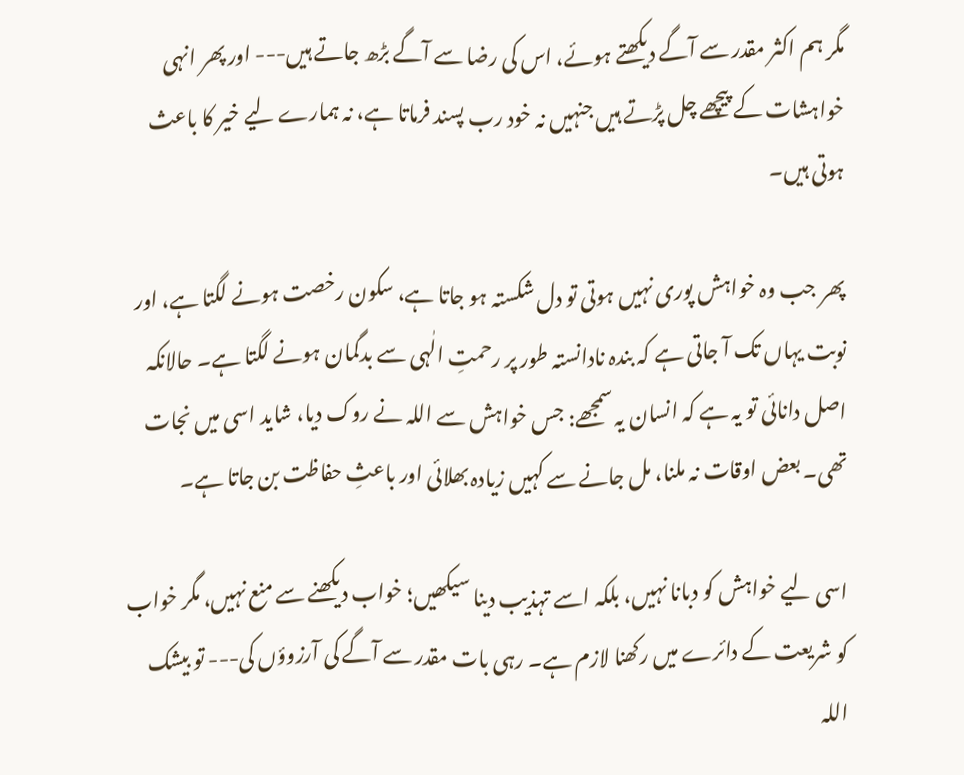مگر ہم اکثر مقدر سے آگے دیکھتے ہوئے، اس کی رضا سے آگے بڑھ جاتے ہیں--- اور پھر انہی خواہشات کے پیچھے چل پڑتے ہیں جنہیں نہ خود رب پسند فرماتا ہے، نہ ہمارے لیے خیر کا باعث ہوتی ہیں۔

پھر جب وہ خواہش پوری نہیں ہوتی تو دل شکستہ ہو جاتا ہے، سکون رخصت ہونے لگتا ہے، اور نوبت یہاں تک آ جاتی ہے کہ بندہ نادانستہ طور پر رحمتِ الٰہی سے بدگمان ہونے لگتا ہے۔ حالانکہ اصل دانائی تو یہ ہے کہ انسان یہ سمجھے: جس خواہش سے اللہ نے روک دیا، شاید اسی میں نجات تھی۔ بعض اوقات نہ ملنا، مل جانے سے کہیں زیادہ بھلائی اور باعثِ حفاظت بن جاتا ہے۔

اسی لیے خواہش کو دبانا نہیں، بلکہ اسے تہذیب دینا سیکھیں؛ خواب دیکھنے سے منع نہیں، مگر خواب کو شریعت کے دائرے میں رکھنا لازم ہے۔ رہی بات مقدر سے آگے کی آرزوؤں کی--- تو بیشک اللہ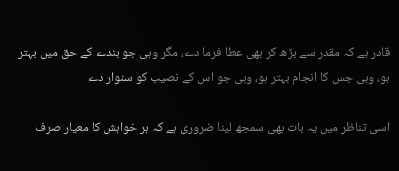قادر ہے کہ مقدر سے بڑھ کر بھی عطا فرما دے، مگر وہی جو بندے کے حق میں بہتر ہو، وہی جس کا انجام بہتر ہو، وہی جو اس کے نصیب کو سنوار دے

اسی تناظر میں یہ بات بھی سمجھ لینا ضروری ہے کہ ہر خواہش کا معیار صرف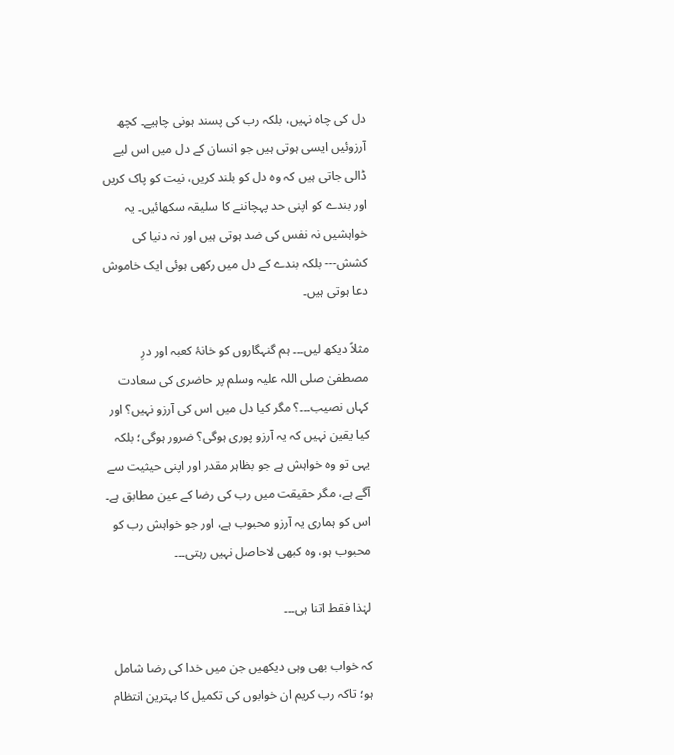دل کی چاہ نہیں، بلکہ رب کی پسند ہونی چاہیے۔ کچھ آرزوئیں ایسی ہوتی ہیں جو انسان کے دل میں اس لیے ڈالی جاتی ہیں کہ وہ دل کو بلند کریں، نیت کو پاک کریں اور بندے کو اپنی حد پہچاننے کا سلیقہ سکھائیں۔ یہ خواہشیں نہ نفس کی ضد ہوتی ہیں اور نہ دنیا کی کشش--- بلکہ بندے کے دل میں رکھی ہوئی ایک خاموش دعا ہوتی ہیں۔

مثلاً دیکھ لیں۔۔۔ ہم گنہگاروں کو خانۂ کعبہ اور درِ مصطفیٰ صلی اللہ علیہ وسلم پر حاضری کی سعادت کہاں نصیب۔۔۔؟ مگر کیا دل میں اس کی آرزو نہیں؟ اور کیا یقین نہیں کہ یہ آرزو پوری ہوگی؟ ضرور ہوگی؛ بلکہ یہی تو وہ خواہش ہے جو بظاہر مقدر اور اپنی حیثیت سے آگے ہے، مگر حقیقت میں رب کی رضا کے عین مطابق ہے۔ اس کو ہماری یہ آرزو محبوب ہے، اور جو خواہش رب کو محبوب ہو، وہ کبھی لاحاصل نہیں رہتی۔۔۔

لہٰذا فقط اتنا ہی۔۔۔

کہ خواب بھی وہی دیکھیں جن میں خدا کی رضا شامل ہو؛ تاکہ رب کریم ان خوابوں کی تکمیل کا بہترین انتظام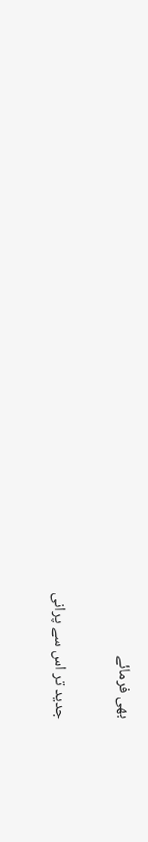بھی فرمائے

جدید تر اس سے پرانی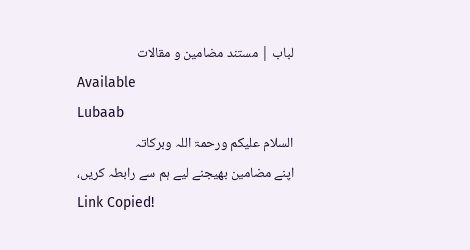لباب | مستند مضامین و مقالات
Available
Lubaab
السلام علیکم ورحمۃ اللہ وبرکاتہ
اپنے مضامین بھیجنے لیے ہم سے رابطہ کریں،
Link Copied!